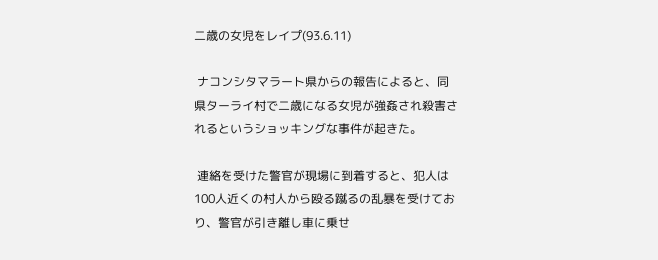二歳の女児をレイプ(93.6.11)

 ナコンシタマラート県からの報告によると、同県ターライ村で二歳になる女児が強姦され殺害されるというショッキングな事件が起きた。

 連絡を受けた警官が現場に到着すると、犯人は100人近くの村人から殴る蹴るの乱暴を受けており、警官が引き離し車に乗せ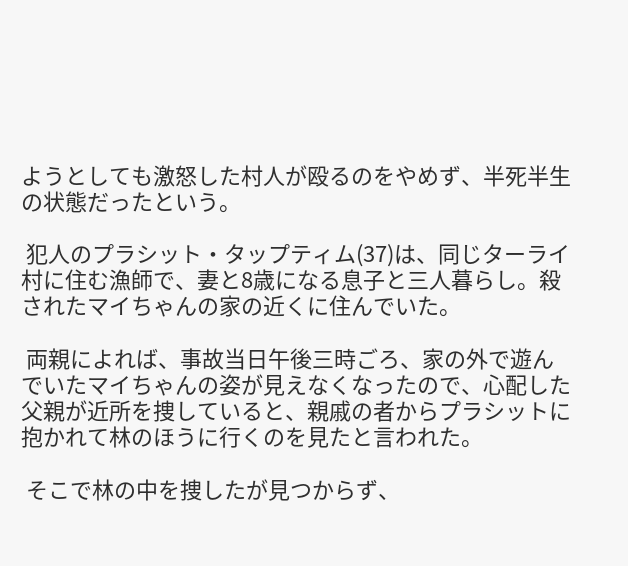ようとしても激怒した村人が殴るのをやめず、半死半生の状態だったという。

 犯人のプラシット・タップティム(37)は、同じターライ村に住む漁師で、妻と8歳になる息子と三人暮らし。殺されたマイちゃんの家の近くに住んでいた。

 両親によれば、事故当日午後三時ごろ、家の外で遊んでいたマイちゃんの姿が見えなくなったので、心配した父親が近所を捜していると、親戚の者からプラシットに抱かれて林のほうに行くのを見たと言われた。

 そこで林の中を捜したが見つからず、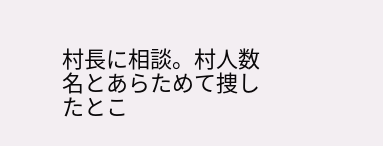村長に相談。村人数名とあらためて捜したとこ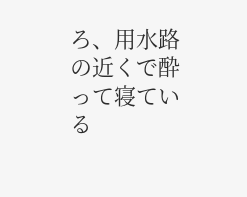ろ、用水路の近くで酔って寝ている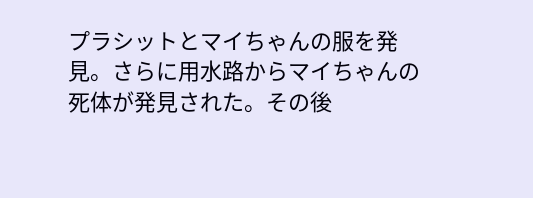プラシットとマイちゃんの服を発見。さらに用水路からマイちゃんの死体が発見された。その後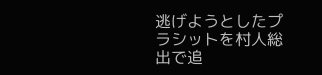逃げようとしたプラシットを村人総出で追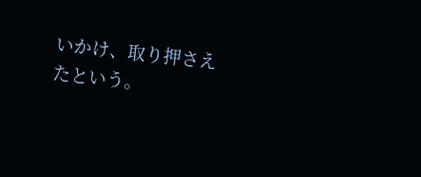いかけ、取り押さえたという。